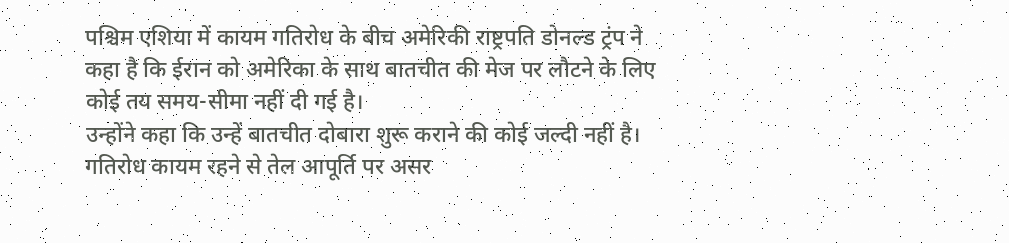पश्चिम एशिया में कायम गतिरोध के बीच अमेरिकी राष्ट्रपति डोनल्ड ट्रंप ने कहा है कि ईरान को अमेरिका के साथ बातचीत की मेज पर लौटने के लिए कोई तय समय-सीमा नहीं दी गई है।
उन्होंने कहा कि उन्हें बातचीत दोबारा शुरू कराने की कोई जल्दी नहीं है। गतिरोध कायम रहने से तेल आपूर्ति पर असर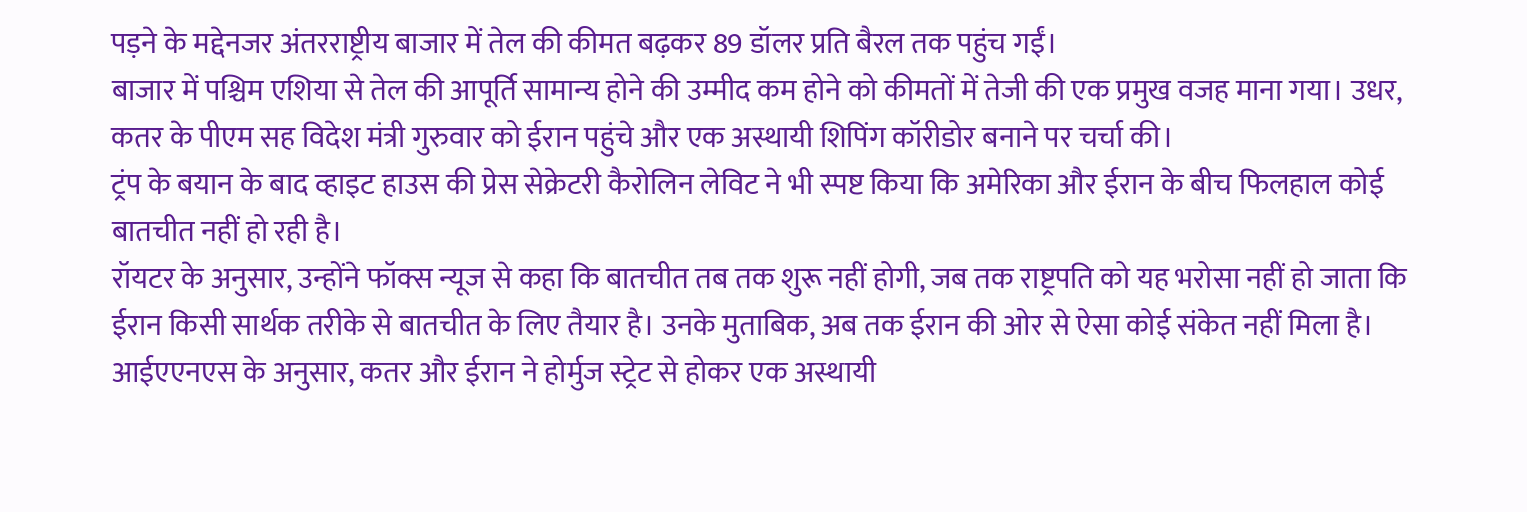पड़ने के मद्देनजर अंतरराष्ट्रीय बाजार में तेल की कीमत बढ़कर 89 डॉलर प्रति बैरल तक पहुंच गईं।
बाजार में पश्चिम एशिया से तेल की आपूर्ति सामान्य होने की उम्मीद कम होने को कीमतों में तेजी की एक प्रमुख वजह माना गया। उधर, कतर के पीएम सह विदेश मंत्री गुरुवार को ईरान पहुंचे और एक अस्थायी शिपिंग कॉरीडोर बनाने पर चर्चा की।
ट्रंप के बयान के बाद व्हाइट हाउस की प्रेस सेक्रेटरी कैरोलिन लेविट ने भी स्पष्ट किया कि अमेरिका और ईरान के बीच फिलहाल कोई बातचीत नहीं हो रही है।
रॉयटर के अनुसार, उन्होंने फॉक्स न्यूज से कहा कि बातचीत तब तक शुरू नहीं होगी, जब तक राष्ट्रपति को यह भरोसा नहीं हो जाता कि ईरान किसी सार्थक तरीके से बातचीत के लिए तैयार है। उनके मुताबिक, अब तक ईरान की ओर से ऐसा कोई संकेत नहीं मिला है।
आईएएनएस के अनुसार, कतर और ईरान ने होर्मुज स्ट्रेट से होकर एक अस्थायी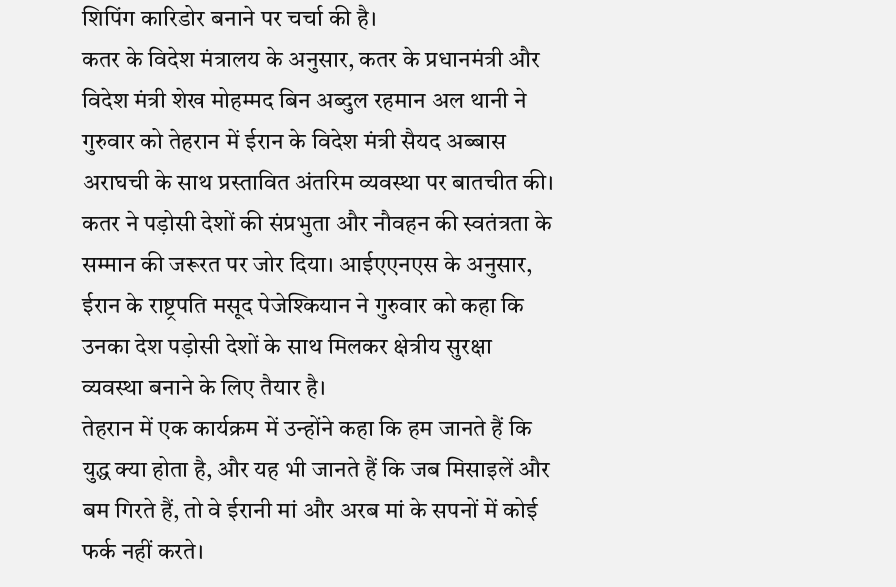शिपिंग कारिडोर बनाने पर चर्चा की है।
कतर के विदेश मंत्रालय के अनुसार, कतर के प्रधानमंत्री और विदेश मंत्री शेख मोहम्मद बिन अब्दुल रहमान अल थानी ने गुरुवार को तेहरान में ईरान के विदेश मंत्री सैयद अब्बास अराघची के साथ प्रस्तावित अंतरिम व्यवस्था पर बातचीत की।
कतर ने पड़ोसी देशों की संप्रभुता और नौवहन की स्वतंत्रता के सम्मान की जरूरत पर जोर दिया। आईएएनएस के अनुसार, ईरान के राष्ट्रपति मसूद पेजेश्कियान ने गुरुवार को कहा कि उनका देश पड़ोसी देशों के साथ मिलकर क्षेत्रीय सुरक्षा व्यवस्था बनाने के लिए तैयार है।
तेहरान में एक कार्यक्रम में उन्होंने कहा कि हम जानते हैं कि युद्ध क्या होता है, और यह भी जानते हैं कि जब मिसाइलें और बम गिरते हैं, तो वे ईरानी मां और अरब मां के सपनों में कोई फर्क नहीं करते।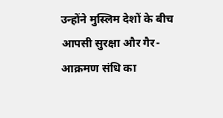उन्होंने मुस्लिम देशों के बीच आपसी सुरक्षा और गैर-आक्रमण संधि का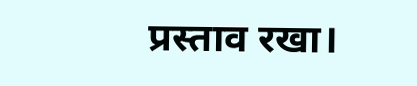प्रस्ताव रखा।